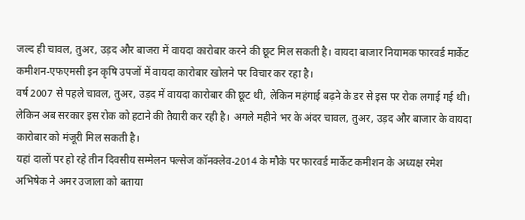जल्द ही चावल, तुअर, उड़द और बाजरा में वायदा कारोबार करने की छूट मिल सकती है। वायदा बाजार नियामक फारवर्ड मार्केट कमीशन-एफएमसी इन कृषि उपजों में वायदा कारोबार खोलने पर विचार कर रहा है।
वर्ष 2007 से पहले चावल, तुअर, उड़द में वायदा कारोबार की छूट थी, लेकिन महंगाई बढ़ने के डर से इस पर रोक लगाई गई थी। लेकिन अब सरकार इस रोक को हटाने की तैयारी कर रही है। अगले महीने भर के अंदर चावल, तुअर, उड़द और बाजार के वायदा कारोबार को मंजूरी मिल सकती है।
यहां दालों पर हो रहे तीन दिवसीय सम्मेलन पल्सेज कॉनक्लेव-2014 के मौके पर फारवर्ड मार्केट कमीशन के अध्यक्ष रमेश अभिषेक ने अमर उजाला को बताया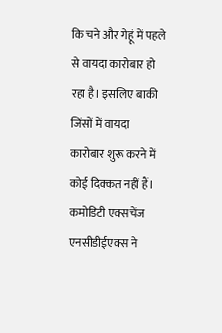कि चने और गेहूं में पहले से वायदा कारोबार हो रहा है। इसलिए बाकी जिंसों में वायदा कारोबार शुरू करने में कोई दिक्कत नहीं हैं।
कमोडिटी एक्सचेंज एनसीडीईएक्स ने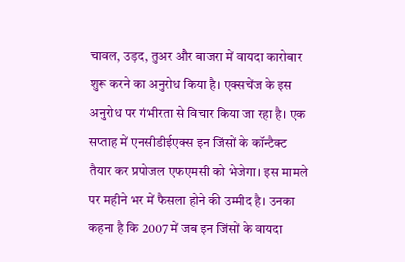चावल, उड़द, तुअर और बाजरा में वायदा कारोबार शुरू करने का अनुरोध किया है। एक्सचेंज के इस अनुरोध पर गंभीरता से विचार किया जा रहा है। एक सप्ताह में एनसीडीईएक्स इन जिंसों के कॉन्टैक्ट तैयार कर प्रपोजल एफएमसी को भेजेगा। इस मामले पर महीने भर में फैसला होने की उम्मीद है। उनका कहना है कि 2007 में जब इन जिंसों के वायदा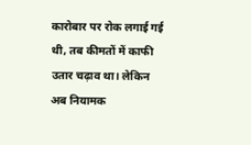कारोबार पर रोक लगाई गई थी, तब कीमतों में काफी उतार चढ़ाव था। लेकिन अब नियामक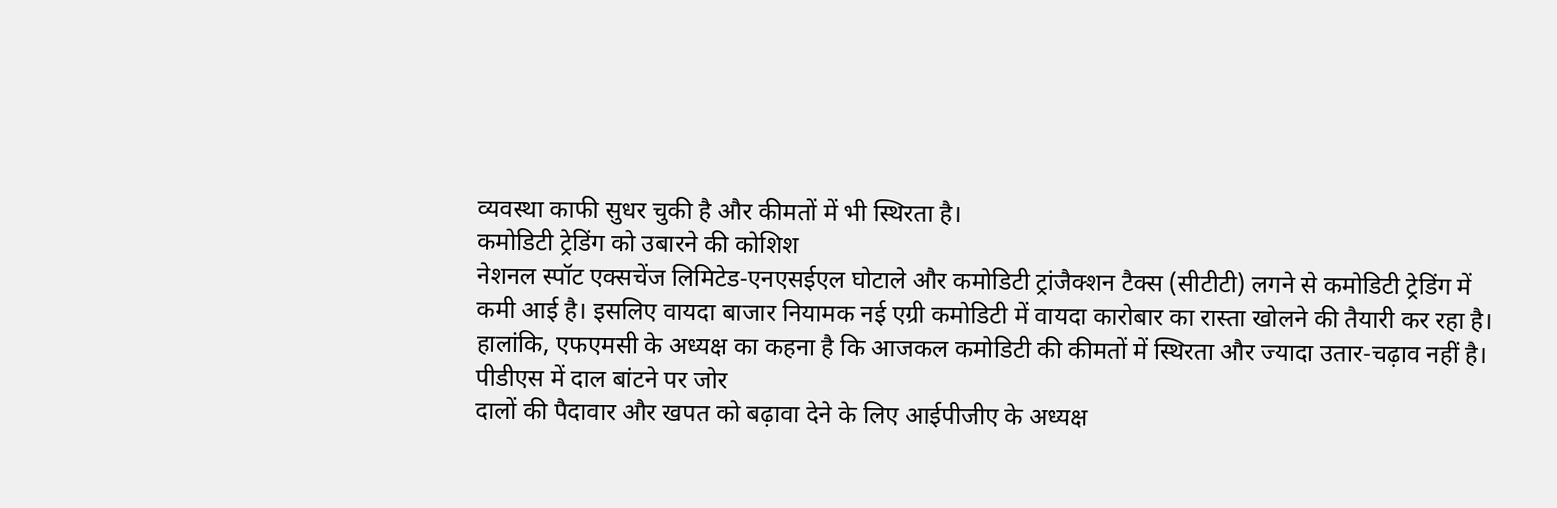व्यवस्था काफी सुधर चुकी है और कीमतों में भी स्थिरता है।
कमोडिटी ट्रेडिंग को उबारने की कोशिश
नेशनल स्पॉट एक्सचेंज लिमिटेड-एनएसईएल घोटाले और कमोडिटी ट्रांजैक्शन टैक्स (सीटीटी) लगने से कमोडिटी ट्रेडिंग में कमी आई है। इसलिए वायदा बाजार नियामक नई एग्री कमोडिटी में वायदा कारोबार का रास्ता खोलने की तैयारी कर रहा है। हालांकि, एफएमसी के अध्यक्ष का कहना है कि आजकल कमोडिटी की कीमतों में स्थिरता और ज्यादा उतार-चढ़ाव नहीं है।
पीडीएस में दाल बांटने पर जोर
दालों की पैदावार और खपत को बढ़ावा देने के लिए आईपीजीए के अध्यक्ष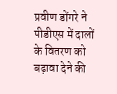प्रवीण डोंगरे ने पीडीएस में दालों के वितरण को बढ़ावा देने की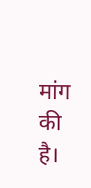मांग की है।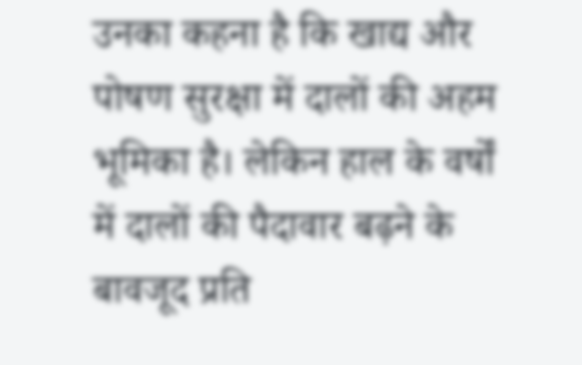उनका कहना है कि खाद्य और पोषण सुरक्षा में दालों की अहम भूमिका है। लेकिन हाल के वर्षों में दालों की पैदावार बढ़ने के बावजूद प्रति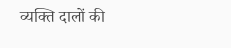व्यक्ति दालों की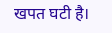खपत घटी है।